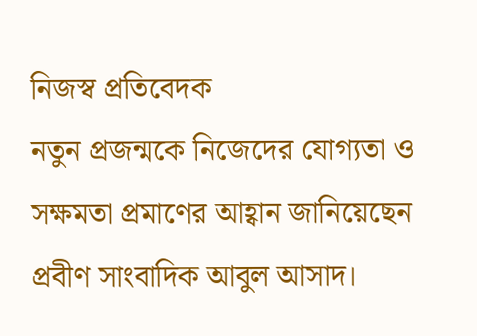নিজস্ব প্রতিবেদক
নতুন প্রজন্মকে নিজেদের যোগ্যতা ও সক্ষমতা প্রমাণের আহ্বান জানিয়েছেন প্রবীণ সাংবাদিক আবুল আসাদ।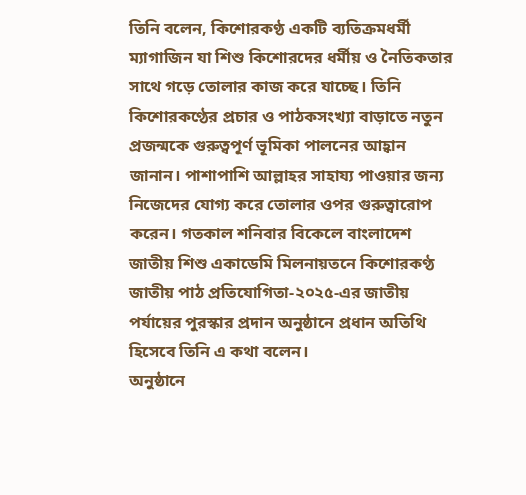তিনি বলেন, কিশোরকণ্ঠ একটি ব্যতিক্রমধর্মী ম্যাগাজিন যা শিশু কিশোরদের ধর্মীয় ও নৈতিকতার সাথে গড়ে তোলার কাজ করে যাচ্ছে। তিনি কিশোরকণ্ঠের প্রচার ও পাঠকসংখ্যা বাড়াতে নতুন প্রজন্মকে গুরুত্বপূর্ণ ভূমিকা পালনের আহ্বান জানান। পাশাপাশি আল্লাহর সাহায্য পাওয়ার জন্য নিজেদের যোগ্য করে তোলার ওপর গুরুত্বারোপ করেন। গতকাল শনিবার বিকেলে বাংলাদেশ জাতীয় শিশু একাডেমি মিলনায়তনে কিশোরকণ্ঠ জাতীয় পাঠ প্রতিযোগিতা-২০২৫-এর জাতীয় পর্যায়ের পুরস্কার প্রদান অনুষ্ঠানে প্রধান অতিথি হিসেবে তিনি এ কথা বলেন।
অনুষ্ঠানে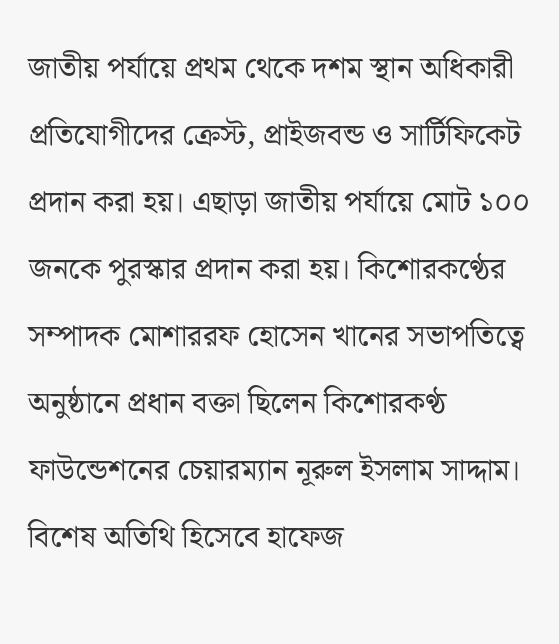জাতীয় পর্যায়ে প্রথম থেকে দশম স্থান অধিকারী প্রতিযোগীদের ক্রেস্ট, প্রাইজবন্ড ও সার্টিফিকেট প্রদান করা হয়। এছাড়া জাতীয় পর্যায়ে মোট ১০০ জনকে পুরস্কার প্রদান করা হয়। কিশোরকণ্ঠের সম্পাদক মোশাররফ হোসেন খানের সভাপতিত্বে অনুষ্ঠানে প্রধান বক্তা ছিলেন কিশোরকণ্ঠ ফাউন্ডেশনের চেয়ারম্যান নূরুল ইসলাম সাদ্দাম। বিশেষ অতিথি হিসেবে হাফেজ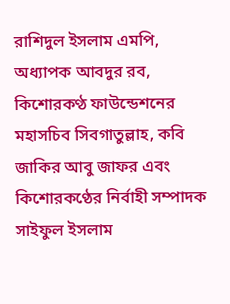রাশিদুল ইসলাম এমপি, অধ্যাপক আবদুর রব, কিশোরকণ্ঠ ফাউন্ডেশনের মহাসচিব সিবগাতুল্লাহ, কবি জাকির আবু জাফর এবং কিশোরকণ্ঠের নির্বাহী সম্পাদক সাইফুল ইসলাম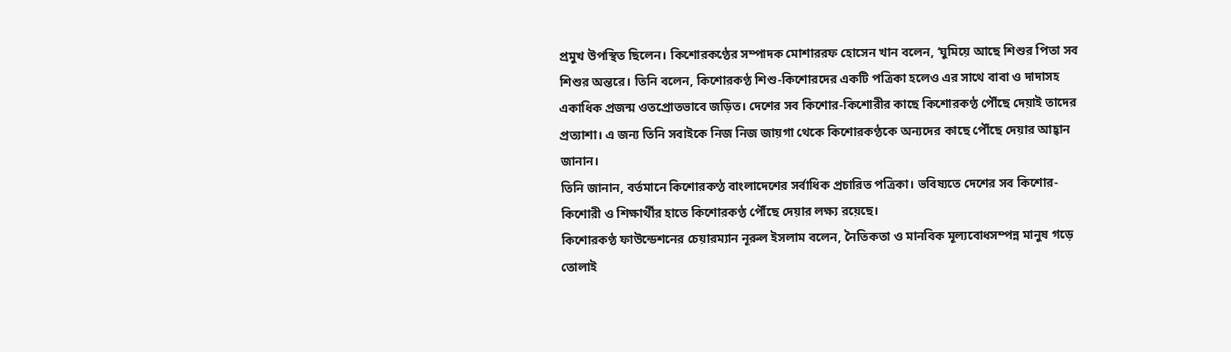প্রমুখ উপস্থিত ছিলেন। কিশোরকণ্ঠের সম্পাদক মোশাররফ হোসেন খান বলেন, ‘ঘুমিয়ে আছে শিশুর পিতা সব শিশুর অন্তরে। তিনি বলেন, কিশোরকণ্ঠ শিশু-কিশোরদের একটি পত্রিকা হলেও এর সাথে বাবা ও দাদাসহ একাধিক প্রজন্ম ওতপ্রোতভাবে জড়িত। দেশের সব কিশোর-কিশোরীর কাছে কিশোরকণ্ঠ পৌঁছে দেয়াই তাদের প্রত্যাশা। এ জন্য তিনি সবাইকে নিজ নিজ জায়গা থেকে কিশোরকণ্ঠকে অন্যদের কাছে পৌঁছে দেয়ার আহ্বান জানান।
তিনি জানান, বর্তমানে কিশোরকণ্ঠ বাংলাদেশের সর্বাধিক প্রচারিত পত্রিকা। ভবিষ্যতে দেশের সব কিশোর-কিশোরী ও শিক্ষার্থীর হাতে কিশোরকণ্ঠ পৌঁছে দেয়ার লক্ষ্য রয়েছে।
কিশোরকণ্ঠ ফাউন্ডেশনের চেয়ারম্যান নূরুল ইসলাম বলেন, নৈতিকতা ও মানবিক মূল্যবোধসম্পন্ন মানুষ গড়ে তোলাই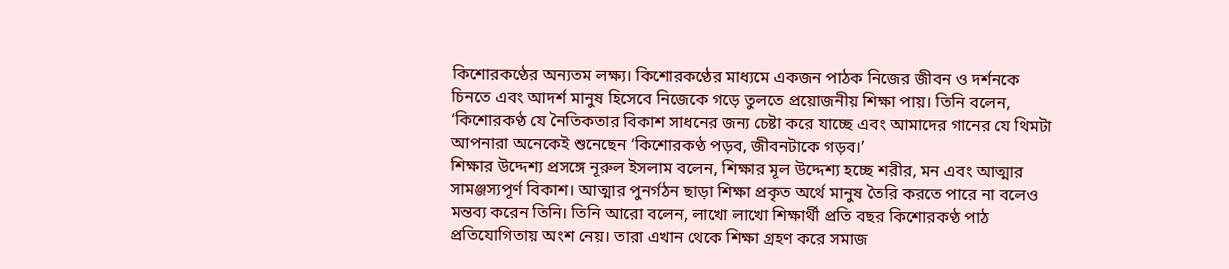কিশোরকণ্ঠের অন্যতম লক্ষ্য। কিশোরকণ্ঠের মাধ্যমে একজন পাঠক নিজের জীবন ও দর্শনকে চিনতে এবং আদর্শ মানুষ হিসেবে নিজেকে গড়ে তুলতে প্রয়োজনীয় শিক্ষা পায়। তিনি বলেন, ‘কিশোরকণ্ঠ যে নৈতিকতার বিকাশ সাধনের জন্য চেষ্টা করে যাচ্ছে এবং আমাদের গানের যে থিমটা আপনারা অনেকেই শুনেছেন ‘কিশোরকণ্ঠ পড়ব, জীবনটাকে গড়ব।’
শিক্ষার উদ্দেশ্য প্রসঙ্গে নূরুল ইসলাম বলেন, শিক্ষার মূল উদ্দেশ্য হচ্ছে শরীর, মন এবং আত্মার সামঞ্জস্যপূর্ণ বিকাশ। আত্মার পুনর্গঠন ছাড়া শিক্ষা প্রকৃত অর্থে মানুষ তৈরি করতে পারে না বলেও মন্তব্য করেন তিনি। তিনি আরো বলেন, লাখো লাখো শিক্ষার্থী প্রতি বছর কিশোরকণ্ঠ পাঠ প্রতিযোগিতায় অংশ নেয়। তারা এখান থেকে শিক্ষা গ্রহণ করে সমাজ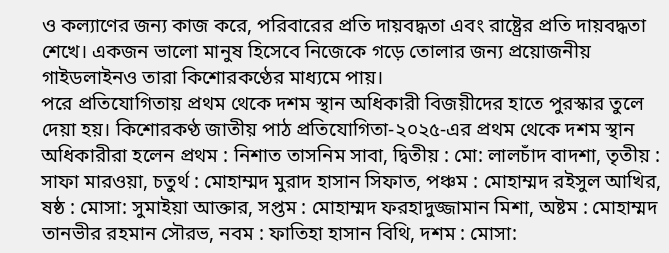ও কল্যাণের জন্য কাজ করে, পরিবারের প্রতি দায়বদ্ধতা এবং রাষ্ট্রের প্রতি দায়বদ্ধতা শেখে। একজন ভালো মানুষ হিসেবে নিজেকে গড়ে তোলার জন্য প্রয়োজনীয় গাইডলাইনও তারা কিশোরকণ্ঠের মাধ্যমে পায়।
পরে প্রতিযোগিতায় প্রথম থেকে দশম স্থান অধিকারী বিজয়ীদের হাতে পুরস্কার তুলে দেয়া হয়। কিশোরকণ্ঠ জাতীয় পাঠ প্রতিযোগিতা-২০২৫-এর প্রথম থেকে দশম স্থান অধিকারীরা হলেন প্রথম : নিশাত তাসনিম সাবা, দ্বিতীয় : মো: লালচাঁদ বাদশা, তৃতীয় : সাফা মারওয়া, চতুর্থ : মোহাম্মদ মুরাদ হাসান সিফাত, পঞ্চম : মোহাম্মদ রইসুল আখির, ষষ্ঠ : মোসা: সুমাইয়া আক্তার, সপ্তম : মোহাম্মদ ফরহাদুজ্জামান মিশা, অষ্টম : মোহাম্মদ তানভীর রহমান সৌরভ, নবম : ফাতিহা হাসান বিথি, দশম : মোসা: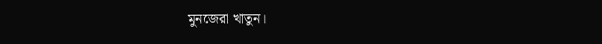মুনজেরা খাতুন।